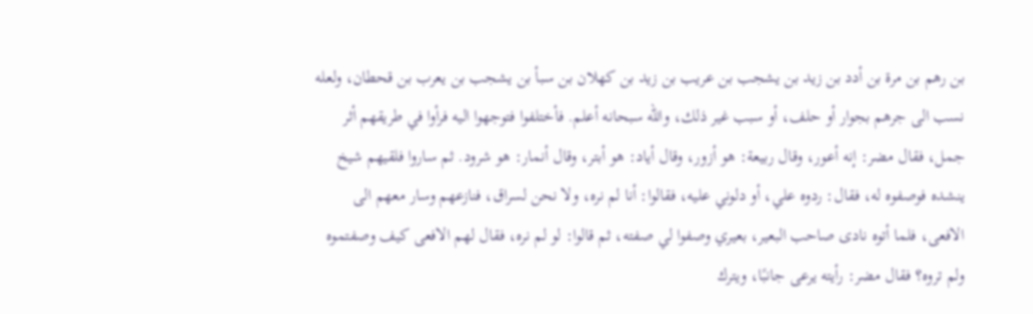بن رهم بن مرة بن أدد بن زيد بن يشجب بن عريب بن زيد بن كهلان بن سبأ بن يشجب بن يعرب بن قحطان، ولعله نسب الى جرهم بجوار أو حلف، أو سبب غير ذلك، والله سبحانه أعلم. فأختلفوا فتوجهوا اليه فرأوا في طريقهم أثر جمل، فقال مضر: إنه أعور، وقال ربيعة: هو أزور، وقال أياد: هو أبتر، وقال أنمار: هو شرود. ثم ساروا فلقيهم شيخ ينشده فوصفوه له، فقال: ردوه علي، أو دلوني عليه، فقالوا: أنا لم نره، ولا نحن لسراق، فنازعهم وسار معهم الى الافعى، فلما أتوه نادى صاحب البعير، بعيري وصفوا لي صفته، ثم قالوا: لو لم نره، فقال لهم الافعى كيف وصفتموه ولم تروه؟ فقال مضر: رأيته يرعى جانبًا، ويترك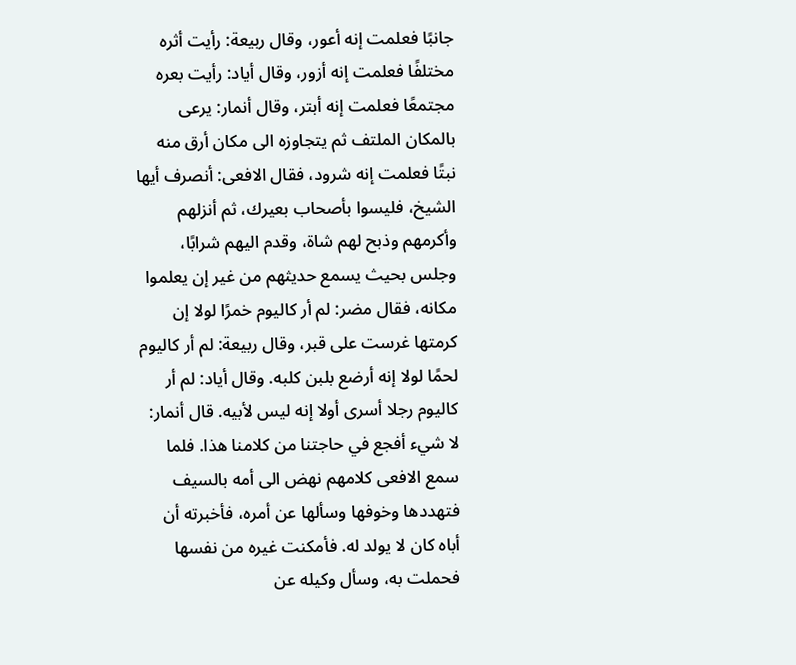جانبًا فعلمت إنه أعور، وقال ربيعة: رأيت أثره مختلفًا فعلمت إنه أزور، وقال أياد: رأيت بعره مجتمعًا فعلمت إنه أبتر، وقال أنمار: يرعى بالمكان الملتف ثم يتجاوزه الى مكان أرق منه نبتًا فعلمت إنه شرود، فقال الافعى: أنصرف أيها الشيخ، فليسوا بأصحاب بعيرك، ثم أنزلهم وأكرمهم وذبح لهم شاة، وقدم اليهم شرابًا، وجلس بحيث يسمع حديثهم من غير إن يعلموا مكانه، فقال مضر: لم أر كاليوم خمرًا لولا إن كرمتها غرست على قبر، وقال ربيعة: لم أر كاليوم لحمًا لولا إنه أرضع بلبن كلبه. وقال أياد: لم أر كاليوم رجلا أسرى أولا إنه ليس لأبيه. قال أنمار: لا شيء أفجع في حاجتنا من كلامنا هذا. فلما سمع الافعى كلامهم نهض الى أمه بالسيف فتهددها وخوفها وسألها عن أمره، فأخبرته أن أباه كان لا يولد له. فأمكنت غيره من نفسها فحملت به، وسأل وكيله عن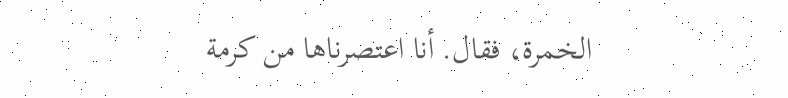الخمرة، فقال. أنا اعتصرناها من كرمة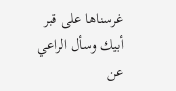غرسناها على قبر أبيك وسأل الراعي عن